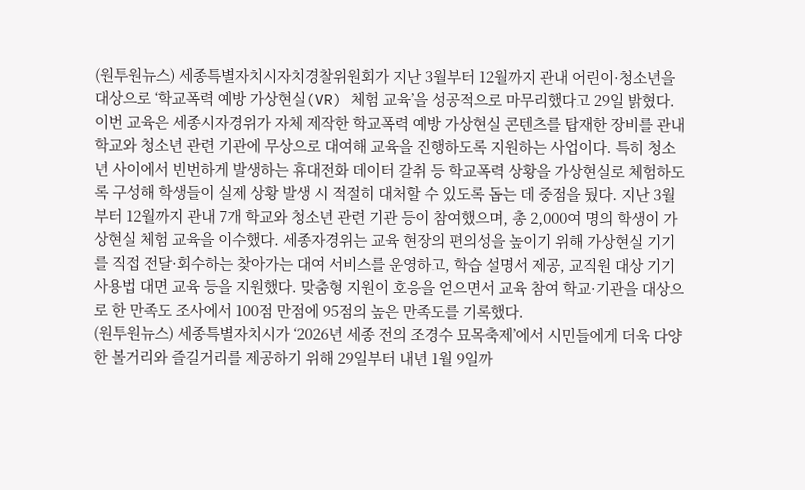(원투원뉴스) 세종특별자치시자치경찰위원회가 지난 3월부터 12월까지 관내 어린이·청소년을 대상으로 ‘학교폭력 예방 가상현실(VR) 체험 교육’을 성공적으로 마무리했다고 29일 밝혔다. 이번 교육은 세종시자경위가 자체 제작한 학교폭력 예방 가상현실 콘텐츠를 탑재한 장비를 관내 학교와 청소년 관련 기관에 무상으로 대여해 교육을 진행하도록 지원하는 사업이다. 특히 청소년 사이에서 빈번하게 발생하는 휴대전화 데이터 갈취 등 학교폭력 상황을 가상현실로 체험하도록 구성해 학생들이 실제 상황 발생 시 적절히 대처할 수 있도록 돕는 데 중점을 뒀다. 지난 3월부터 12월까지 관내 7개 학교와 청소년 관련 기관 등이 참여했으며, 총 2,000여 명의 학생이 가상현실 체험 교육을 이수했다. 세종자경위는 교육 현장의 편의성을 높이기 위해 가상현실 기기를 직접 전달·회수하는 찾아가는 대여 서비스를 운영하고, 학습 설명서 제공, 교직원 대상 기기 사용법 대면 교육 등을 지원했다. 맞춤형 지원이 호응을 얻으면서 교육 참여 학교·기관을 대상으로 한 만족도 조사에서 100점 만점에 95점의 높은 만족도를 기록했다.
(원투원뉴스) 세종특별자치시가 ‘2026년 세종 전의 조경수 묘목축제’에서 시민들에게 더욱 다양한 볼거리와 즐길거리를 제공하기 위해 29일부터 내년 1월 9일까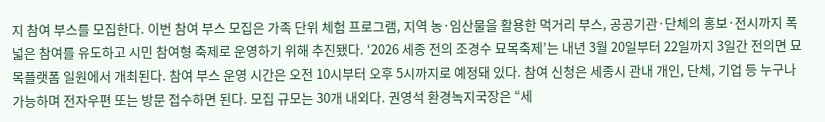지 참여 부스를 모집한다. 이번 참여 부스 모집은 가족 단위 체험 프로그램, 지역 농·임산물을 활용한 먹거리 부스, 공공기관·단체의 홍보·전시까지 폭넓은 참여를 유도하고 시민 참여형 축제로 운영하기 위해 추진됐다. ‘2026 세종 전의 조경수 묘목축제’는 내년 3월 20일부터 22일까지 3일간 전의면 묘목플랫폼 일원에서 개최된다. 참여 부스 운영 시간은 오전 10시부터 오후 5시까지로 예정돼 있다. 참여 신청은 세종시 관내 개인, 단체, 기업 등 누구나 가능하며 전자우편 또는 방문 접수하면 된다. 모집 규모는 30개 내외다. 권영석 환경녹지국장은 “세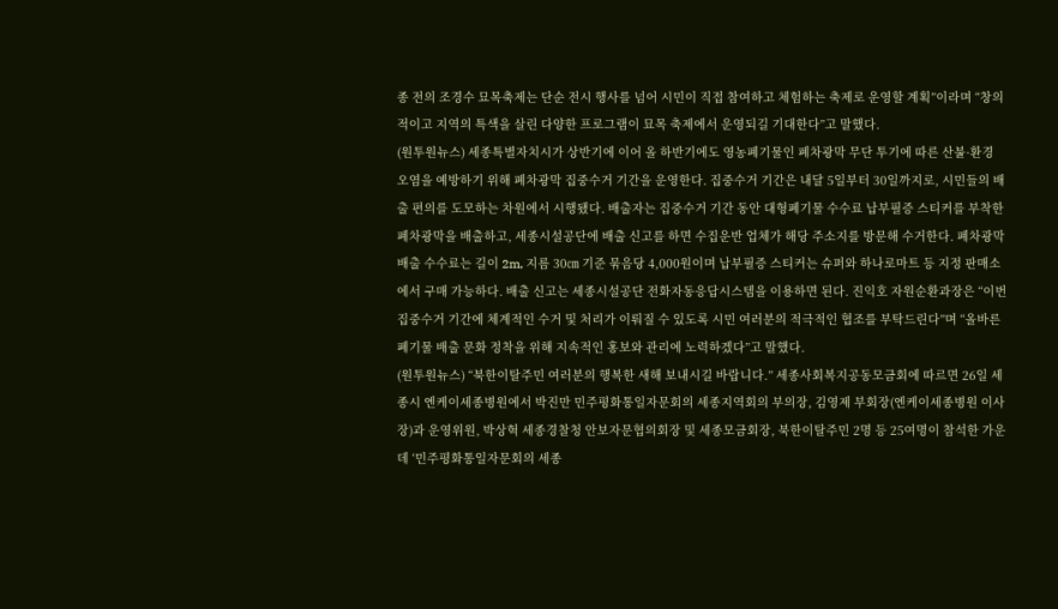종 전의 조경수 묘목축제는 단순 전시 행사를 넘어 시민이 직접 참여하고 체험하는 축제로 운영할 계획”이라며 “창의적이고 지역의 특색을 살린 다양한 프로그램이 묘목 축제에서 운영되길 기대한다”고 말했다.
(원투원뉴스) 세종특별자치시가 상반기에 이어 올 하반기에도 영농폐기물인 폐차광막 무단 투기에 따른 산불·환경 오염을 예방하기 위해 폐차광막 집중수거 기간을 운영한다. 집중수거 기간은 내달 5일부터 30일까지로, 시민들의 배출 편의를 도모하는 차원에서 시행됐다. 배출자는 집중수거 기간 동안 대형폐기물 수수료 납부필증 스티커를 부착한 폐차광막을 배출하고, 세종시설공단에 배출 신고를 하면 수집운반 업체가 해당 주소지를 방문해 수거한다. 폐차광막 배출 수수료는 길이 2m, 지름 30㎝ 기준 묶음당 4,000원이며 납부필증 스티커는 슈퍼와 하나로마트 등 지정 판매소에서 구매 가능하다. 배출 신고는 세종시설공단 전화자동응답시스템을 이용하면 된다. 진익호 자원순환과장은 “이번 집중수거 기간에 체계적인 수거 및 처리가 이뤄질 수 있도록 시민 여러분의 적극적인 협조를 부탁드린다”며 “올바른 폐기물 배출 문화 정착을 위해 지속적인 홍보와 관리에 노력하겠다”고 말했다.
(원투원뉴스) “북한이탈주민 여러분의 행복한 새해 보내시길 바랍니다.” 세종사회복지공동모금회에 따르면 26일 세종시 엔케이세종병원에서 박진만 민주평화통일자문회의 세종지역회의 부의장, 김영제 부회장(엔케이세종병원 이사장)과 운영위원, 박상혁 세종경찰청 안보자문협의회장 및 세종모금회장, 북한이탈주민 2명 등 25여명이 참석한 가운데 ‘민주평화통일자문회의 세종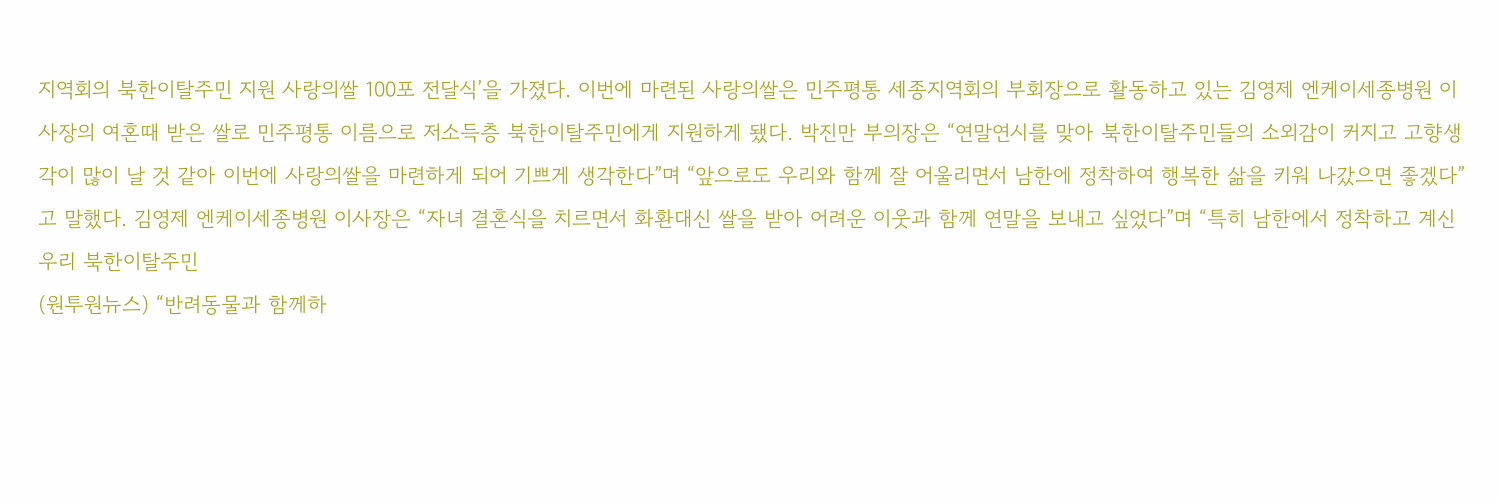지역회의 북한이탈주민 지원 사랑의쌀 100포 전달식’을 가졌다. 이번에 마련된 사랑의쌀은 민주평통 세종지역회의 부회장으로 활동하고 있는 김영제 엔케이세종병원 이사장의 여혼때 받은 쌀로 민주평통 이름으로 저소득층 북한이탈주민에게 지원하게 됐다. 박진만 부의장은 “연말연시를 맞아 북한이탈주민들의 소외감이 커지고 고향생각이 많이 날 것 같아 이번에 사랑의쌀을 마련하게 되어 기쁘게 생각한다”며 “앞으로도 우리와 함께 잘 어울리면서 남한에 정착하여 행복한 삶을 키워 나갔으면 좋겠다”고 말했다. 김영제 엔케이세종병원 이사장은 “자녀 결혼식을 치르면서 화환대신 쌀을 받아 어려운 이웃과 함께 연말을 보내고 싶었다”며 “특히 남한에서 정착하고 계신 우리 북한이탈주민
(원투원뉴스) “반려동물과 함께하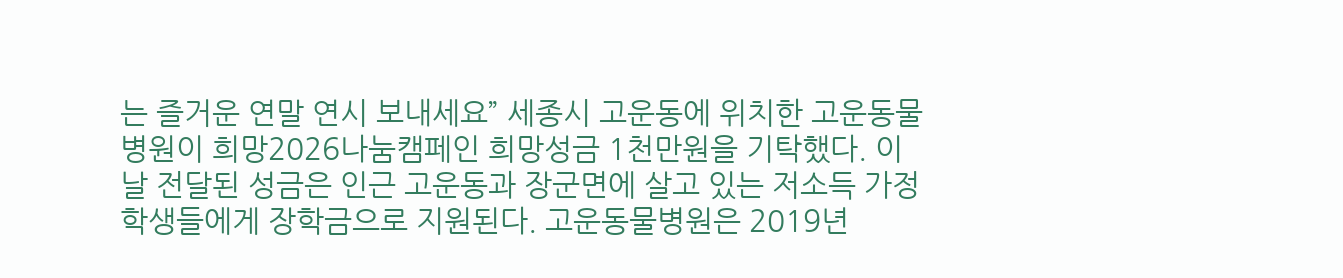는 즐거운 연말 연시 보내세요” 세종시 고운동에 위치한 고운동물병원이 희망2026나눔캠페인 희망성금 1천만원을 기탁했다. 이날 전달된 성금은 인근 고운동과 장군면에 살고 있는 저소득 가정 학생들에게 장학금으로 지원된다. 고운동물병원은 2019년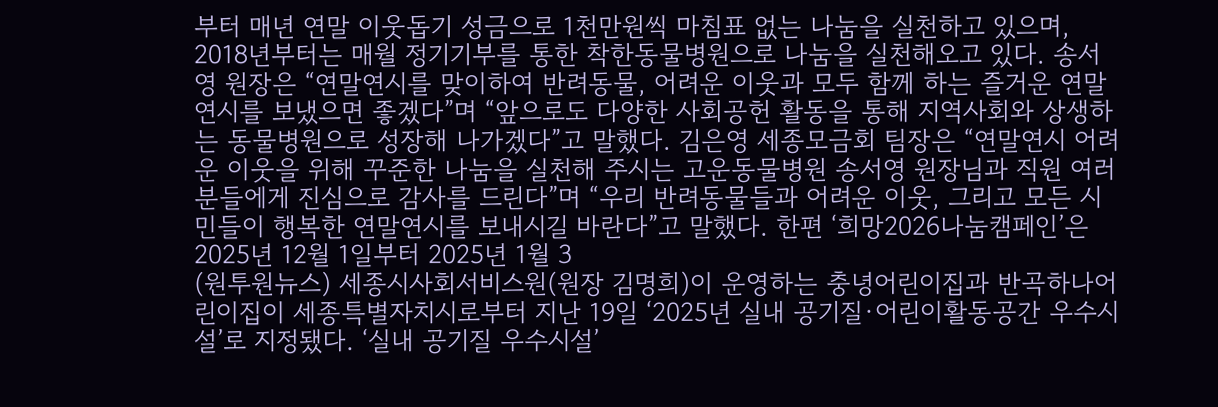부터 매년 연말 이웃돕기 성금으로 1천만원씩 마침표 없는 나눔을 실천하고 있으며, 2018년부터는 매월 정기기부를 통한 착한동물병원으로 나눔을 실천해오고 있다. 송서영 원장은 “연말연시를 맞이하여 반려동물, 어려운 이웃과 모두 함께 하는 즐거운 연말연시를 보냈으면 좋겠다”며 “앞으로도 다양한 사회공헌 활동을 통해 지역사회와 상생하는 동물병원으로 성장해 나가겠다”고 말했다. 김은영 세종모금회 팀장은 “연말연시 어려운 이웃을 위해 꾸준한 나눔을 실천해 주시는 고운동물병원 송서영 원장님과 직원 여러분들에게 진심으로 감사를 드린다”며 “우리 반려동물들과 어려운 이웃, 그리고 모든 시민들이 행복한 연말연시를 보내시길 바란다”고 말했다. 한편 ‘희망2026나눔캠페인’은 2025년 12월 1일부터 2025년 1월 3
(원투원뉴스) 세종시사회서비스원(원장 김명희)이 운영하는 충녕어린이집과 반곡하나어린이집이 세종특별자치시로부터 지난 19일 ‘2025년 실내 공기질·어린이활동공간 우수시설’로 지정됐다. ‘실내 공기질 우수시설’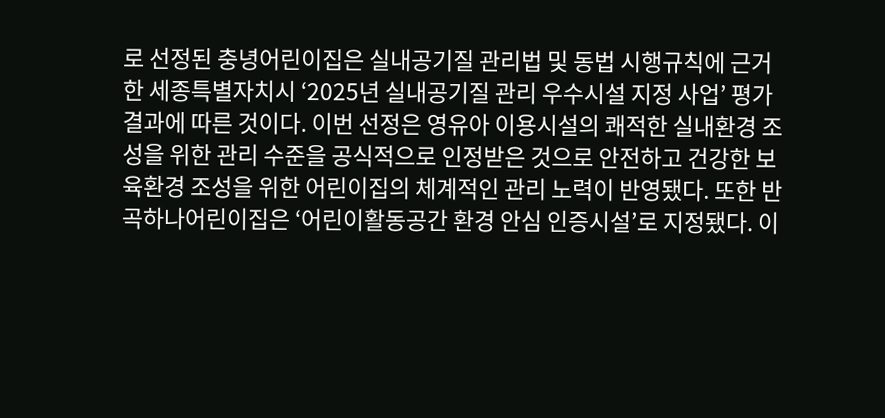로 선정된 충녕어린이집은 실내공기질 관리법 및 동법 시행규칙에 근거한 세종특별자치시 ‘2025년 실내공기질 관리 우수시설 지정 사업’ 평가 결과에 따른 것이다. 이번 선정은 영유아 이용시설의 쾌적한 실내환경 조성을 위한 관리 수준을 공식적으로 인정받은 것으로 안전하고 건강한 보육환경 조성을 위한 어린이집의 체계적인 관리 노력이 반영됐다. 또한 반곡하나어린이집은 ‘어린이활동공간 환경 안심 인증시설’로 지정됐다. 이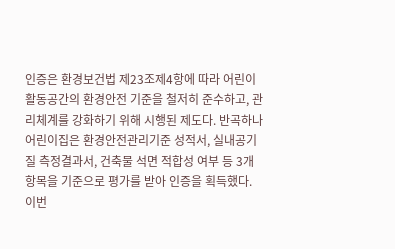인증은 환경보건법 제23조제4항에 따라 어린이 활동공간의 환경안전 기준을 철저히 준수하고, 관리체계를 강화하기 위해 시행된 제도다. 반곡하나어린이집은 환경안전관리기준 성적서, 실내공기질 측정결과서, 건축물 석면 적합성 여부 등 3개 항목을 기준으로 평가를 받아 인증을 획득했다. 이번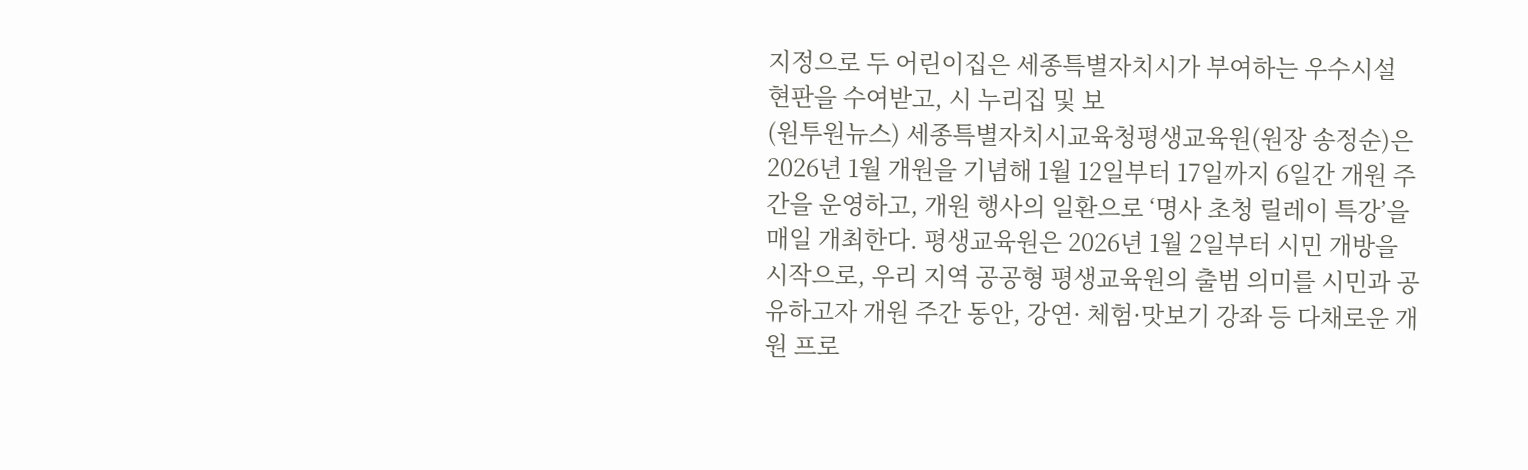지정으로 두 어린이집은 세종특별자치시가 부여하는 우수시설 현판을 수여받고, 시 누리집 및 보
(원투원뉴스) 세종특별자치시교육청평생교육원(원장 송정순)은 2026년 1월 개원을 기념해 1월 12일부터 17일까지 6일간 개원 주간을 운영하고, 개원 행사의 일환으로 ‘명사 초청 릴레이 특강’을 매일 개최한다. 평생교육원은 2026년 1월 2일부터 시민 개방을 시작으로, 우리 지역 공공형 평생교육원의 출범 의미를 시민과 공유하고자 개원 주간 동안, 강연· 체험·맛보기 강좌 등 다채로운 개원 프로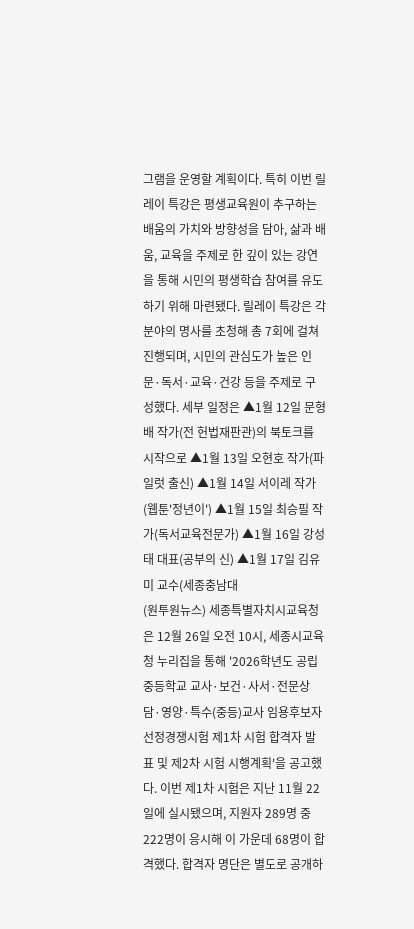그램을 운영할 계획이다. 특히 이번 릴레이 특강은 평생교육원이 추구하는 배움의 가치와 방향성을 담아, 삶과 배움, 교육을 주제로 한 깊이 있는 강연을 통해 시민의 평생학습 참여를 유도하기 위해 마련됐다. 릴레이 특강은 각 분야의 명사를 초청해 총 7회에 걸쳐 진행되며, 시민의 관심도가 높은 인문·독서·교육·건강 등을 주제로 구성했다. 세부 일정은 ▲1월 12일 문형배 작가(전 헌법재판관)의 북토크를 시작으로 ▲1월 13일 오현호 작가(파일럿 출신) ▲1월 14일 서이레 작가(웹툰'정년이') ▲1월 15일 최승필 작가(독서교육전문가) ▲1월 16일 강성태 대표(공부의 신) ▲1월 17일 김유미 교수(세종충남대
(원투원뉴스) 세종특별자치시교육청은 12월 26일 오전 10시, 세종시교육청 누리집을 통해 '2026학년도 공립 중등학교 교사·보건·사서·전문상담·영양·특수(중등)교사 임용후보자 선정경쟁시험 제1차 시험 합격자 발표 및 제2차 시험 시행계획'을 공고했다. 이번 제1차 시험은 지난 11월 22일에 실시됐으며, 지원자 289명 중 222명이 응시해 이 가운데 68명이 합격했다. 합격자 명단은 별도로 공개하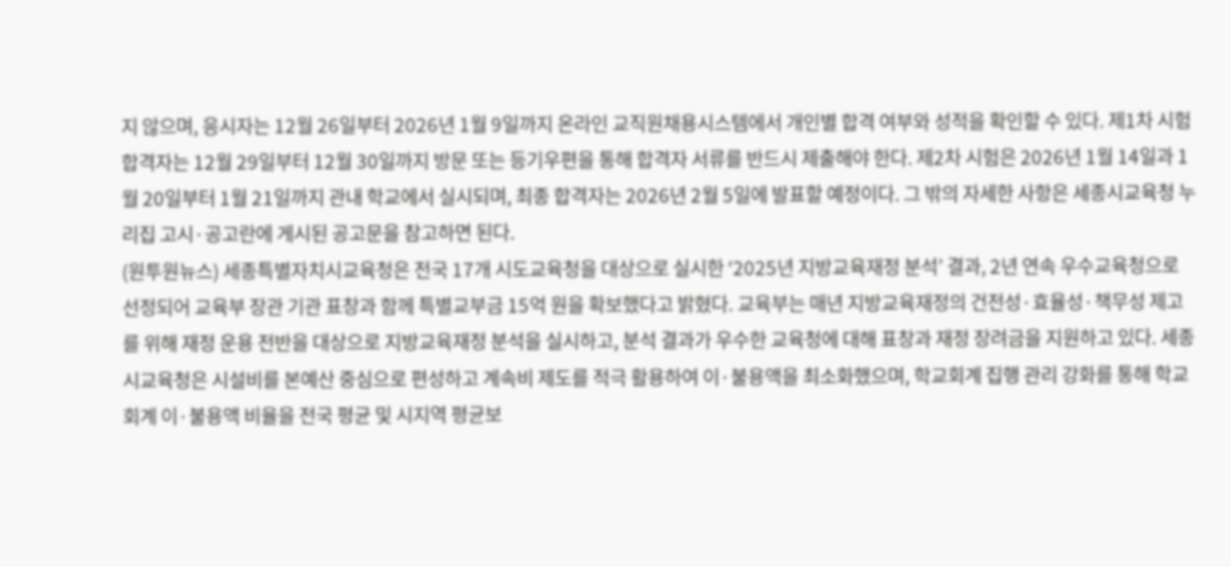지 않으며, 응시자는 12월 26일부터 2026년 1월 9일까지 온라인 교직원채용시스템에서 개인별 합격 여부와 성적을 확인할 수 있다. 제1차 시험 합격자는 12월 29일부터 12월 30일까지 방문 또는 등기우편을 통해 합격자 서류를 반드시 제출해야 한다. 제2차 시험은 2026년 1월 14일과 1월 20일부터 1월 21일까지 관내 학교에서 실시되며, 최종 합격자는 2026년 2월 5일에 발표할 예정이다. 그 밖의 자세한 사항은 세종시교육청 누리집 고시·공고란에 게시된 공고문을 참고하면 된다.
(원투원뉴스) 세종특별자치시교육청은 전국 17개 시도교육청을 대상으로 실시한 ‘2025년 지방교육재정 분석’ 결과, 2년 연속 우수교육청으로 선정되어 교육부 장관 기관 표창과 함께 특별교부금 15억 원을 확보했다고 밝혔다. 교육부는 매년 지방교육재정의 건전성·효율성·책무성 제고를 위해 재정 운용 전반을 대상으로 지방교육재정 분석을 실시하고, 분석 결과가 우수한 교육청에 대해 표창과 재정 장려금을 지원하고 있다. 세종시교육청은 시설비를 본예산 중심으로 편성하고 계속비 제도를 적극 활용하여 이·불용액을 최소화했으며, 학교회계 집행 관리 강화를 통해 학교회계 이·불용액 비율을 전국 평균 및 시지역 평균보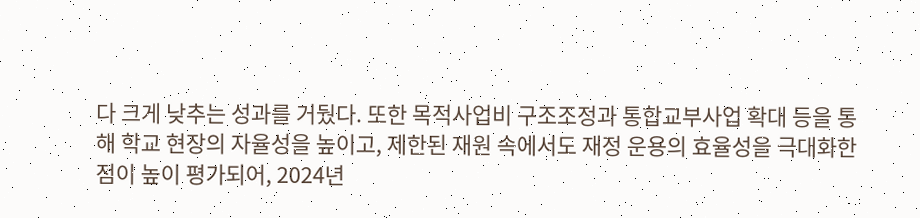다 크게 낮추는 성과를 거뒀다. 또한 목적사업비 구조조정과 통합교부사업 확대 등을 통해 학교 현장의 자율성을 높이고, 제한된 재원 속에서도 재정 운용의 효율성을 극대화한 점이 높이 평가되어, 2024년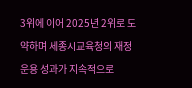3위에 이어 2025년 2위로 도약하며 세종시교육청의 재정 운용 성과가 지속적으로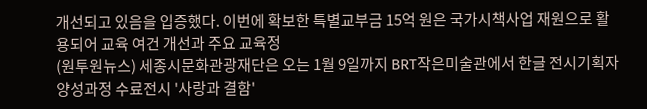개선되고 있음을 입증했다. 이번에 확보한 특별교부금 15억 원은 국가시책사업 재원으로 활용되어 교육 여건 개선과 주요 교육정
(원투원뉴스) 세종시문화관광재단은 오는 1월 9일까지 BRT작은미술관에서 한글 전시기획자 양성과정 수료전시 '사랑과 결함'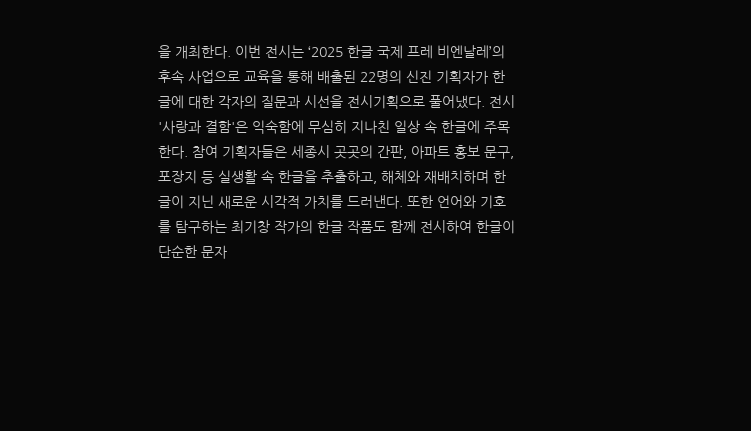을 개최한다. 이번 전시는 ‘2025 한글 국제 프레 비엔날레’의 후속 사업으로 교육을 통해 배출된 22명의 신진 기획자가 한글에 대한 각자의 질문과 시선을 전시기획으로 풀어냈다. 전시 '사랑과 결함'은 익숙함에 무심히 지나친 일상 속 한글에 주목한다. 참여 기획자들은 세종시 곳곳의 간판, 아파트 홍보 문구, 포장지 등 실생활 속 한글을 추출하고, 해체와 재배치하며 한글이 지닌 새로운 시각적 가치를 드러낸다. 또한 언어와 기호를 탐구하는 최기창 작가의 한글 작품도 함께 전시하여 한글이 단순한 문자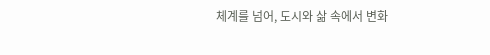체계를 넘어, 도시와 삶 속에서 변화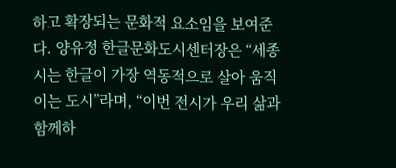하고 확장되는 문화적 요소임을 보여준다. 양유정 한글문화도시센터장은 “세종시는 한글이 가장 역동적으로 살아 움직이는 도시”라며, “이번 전시가 우리 삶과 함께하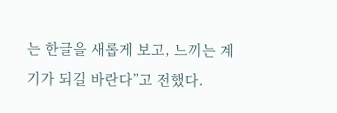는 한글을 새롭게 보고, 느끼는 계기가 되길 바란다”고 전했다.